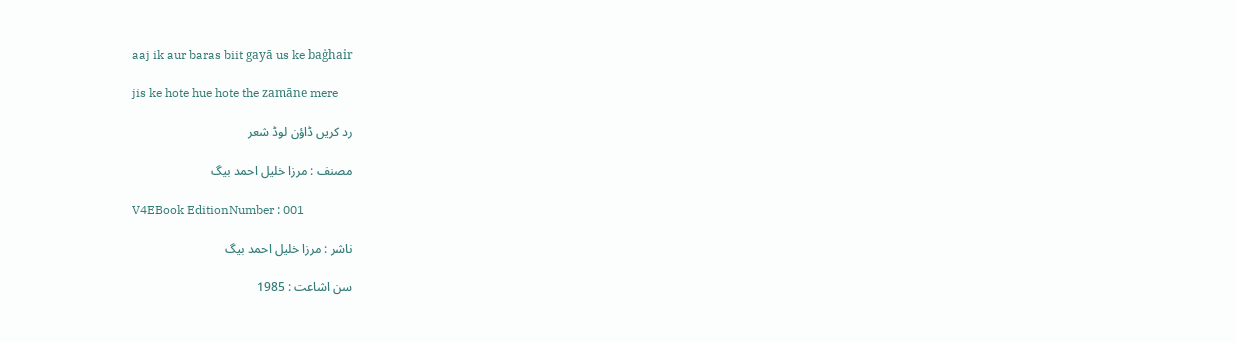aaj ik aur baras biit gayā us ke baġhair

jis ke hote hue hote the zamāne mere

رد کریں ڈاؤن لوڈ شعر

مصنف : مرزا خلیل احمد بیگ

V4EBook EditionNumber : 001

ناشر : مرزا خلیل احمد بیگ

سن اشاعت : 1985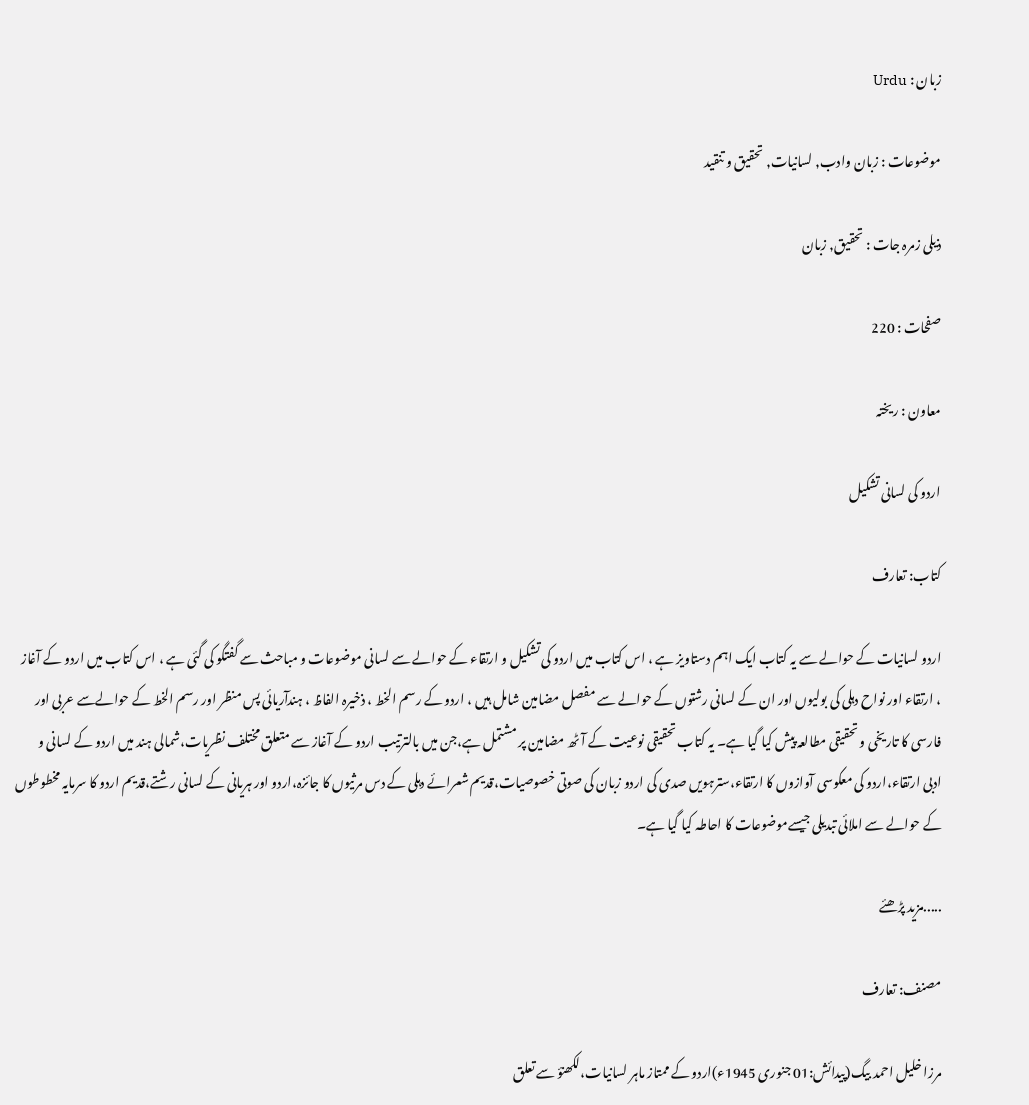زبان : Urdu

موضوعات : زبان وادب, لسانیات, تحقیق و تنقید

ذیلی زمرہ جات : تحقیق, زبان

صفحات : 220

معاون : ریختہ

اردو کی لسانی تشکیل

کتاب: تعارف

اردو لسانیات کے حوالے سے یہ کتاب ایک اہم دستاویز ہے ، اس کتاب میں اردو کی تشکیل و ارتقاء کے حوالے سے لسانی موضوعات و مباحث سے گفتگو کی گئی ہے ، اس کتاب میں اردو کے آغاز ، ارتقاء اور نواح دہلی کی بولیوں اور ان کے لسانی رشتوں کے حوالے سے مفصل مضامین شامل ہیں ، اردو کے رسم الخط ، ذخیرہ الفاظ ، ہندآریائی پس منظر اور رسم الخط کے حوالےسے عربی اور فارسی کا تاریخی و تحقیقی مطالعہ پیش کیا گیا ہے۔ یہ کتاب تحقیقی نوعیت کے آٹھ مضامین پر مشتمل ہے،جن میں بالترتیب اردو کے آغاز سے متعلق مختلف نظریات،شمالی ہند میں اردو کے لسانی و ادبی ارتقاء،اردو کی معکوسی آوازوں کا ارتقاء،سترہویں صدی کی اردو زبان کی صوتی خصوصیات،قدیم شعرائے دہلی کے دس مرثیوں کا جائزہ،اردو اور ہریانی کے لسانی رشتے،قدیم اردو کا سرمایہ مخطوطوں کے حوالے سے املائی تبدیلی جیسےموضوعات کا احاطہ کیا گیا ہے۔

.....مزید پڑھئے

مصنف: تعارف

مرزا خلیل احمد بیگ(پیدائش:01 جنوری 1945ء)اردو کے ممتاز ماہر لسانیات،لکھنؤ سے تعلق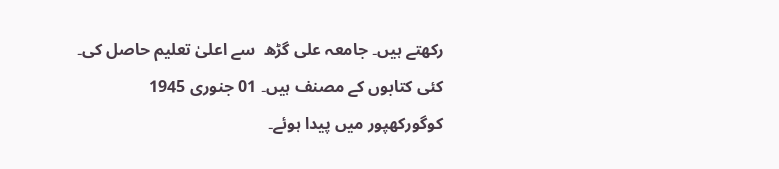رکھتے ہیں۔ جامعہ علی گڑھ  سے اعلیٰ تعلیم حاصل کی۔ کئی کتابوں کے مصنف ہیں۔ 01 جنوری 1945 کوگورکھپور میں پیدا ہوئے۔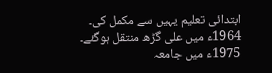ابتدائی تعلیم یہیں سے مکمل کی۔ 1964ء میں علی گڑھ منتقل ہوگئے۔ 1975ء میں جامعہ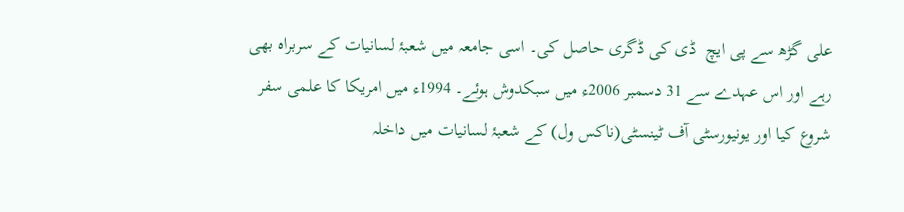علی گڑھ سے پی ایچ  ڈی کی ڈگری حاصل کی۔ اسی جامعہ میں شعبۂ لسانیات کے سربراہ بھی رہے اور اس عہدے سے 31 دسمبر 2006ء میں سبکدوش ہوئے۔ 1994ء میں امریکا کا علمی سفر شروع کیا اور یونیورسٹی آف ٹینسٹی(ناکس ول) کے شعبۂ لسانیات میں داخلہ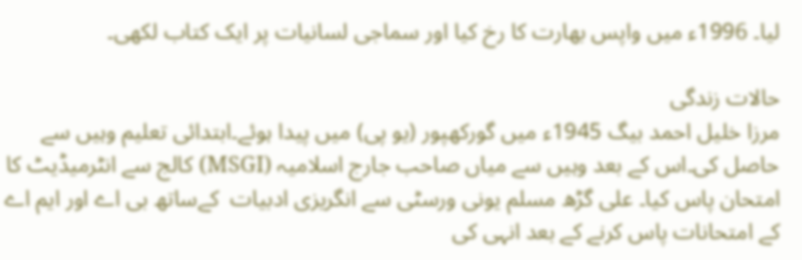لیا۔ 1996ء میں واپس بھارت کا رخ کیا اور سماجی لسانیات پر ایک کتاب لکھی۔

حالات زندگی
مرزا خلیل احمد بیگ 1945ء میں گورکھپور (یو پی) میں پیدا ہوئے۔ابتدائی تعلیم وہیں سے حاصل کی۔اس کے بعد وہیں سے میاں صاحب جارج اسلامیہ (MSGI) کالج سے انٹرمیڈیٹ کا امتحان پاس کیا۔ علی گڑھ مسلم یونی ورسٹی سے انگریزی ادبیات  کےساتھ بی اے اور ایم اے کے امتحانات پاس کرنے کے بعد انہی کی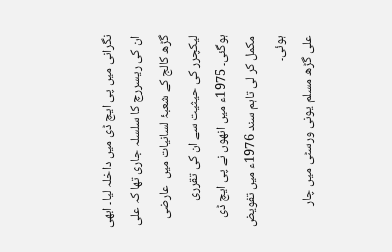نگرانی میں پی ایچ ڈی میں داخلہ لیا۔ ابھی ان کی ریسررچ کا سلسلہ جاری تھا کہ علی گڑھ کالج کے شعبۂ لسانیات میں  عارضی  لیکچرر کی حیثیت سے ان کی تقرری ہوگئی۔ 1975ء میں انھوں نے پی ایچ ڈی مکمل کر لی تاہم سند 1976ء میں تفویض ہوئی۔
علی گڑھ مسلم یونی ورسٹی میں چار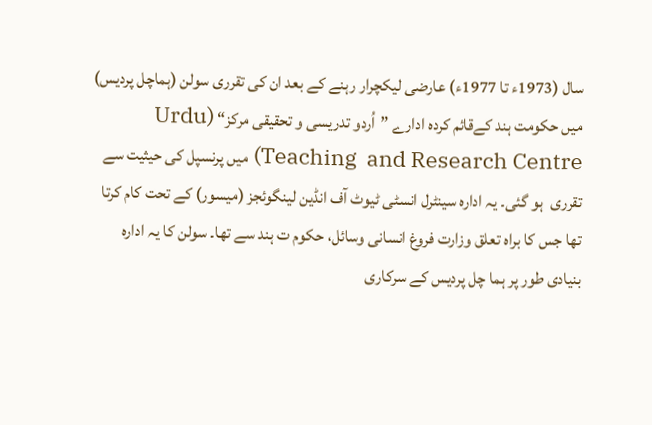سال (1973ء تا 1977ء) عارضی لیکچرار رہنے کے بعد ان کی تقرری سولن (ہماچل پردیس) میں حکومت ہند کےقائم کردہ ادارے ”اُردو تدریسی و تحقیقی مرکز“ (Urdu Teaching  and Research Centre) میں پرنسپل کی حیثیت سے تقرری  ہو گئی۔ یہ ادارہ سینٹرل انسٹی ٹیوٹ آف انڈین لینگوئجز (میسور) کے تحت کام کرتا تھا جس کا براہ تعلق وزارت فروغ انسانی وسائل، حکوم ت ہند سے تھا۔ سولن کا یہ ادارہ بنیادی طور پر ہما چل پردیس کے سرکاری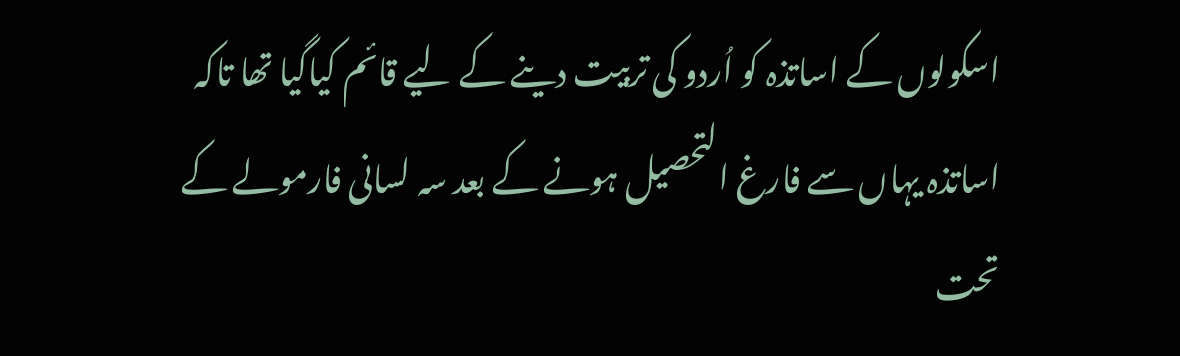اسکولوں کے اساتذہ کو اُردو کی تربیت دینے کے لیے قائم کیاگیا تھا تاکہ اساتذہ یہاں سے فارغ التحصیل ہونے کے بعد سہ لسانی فارمولے کے تحت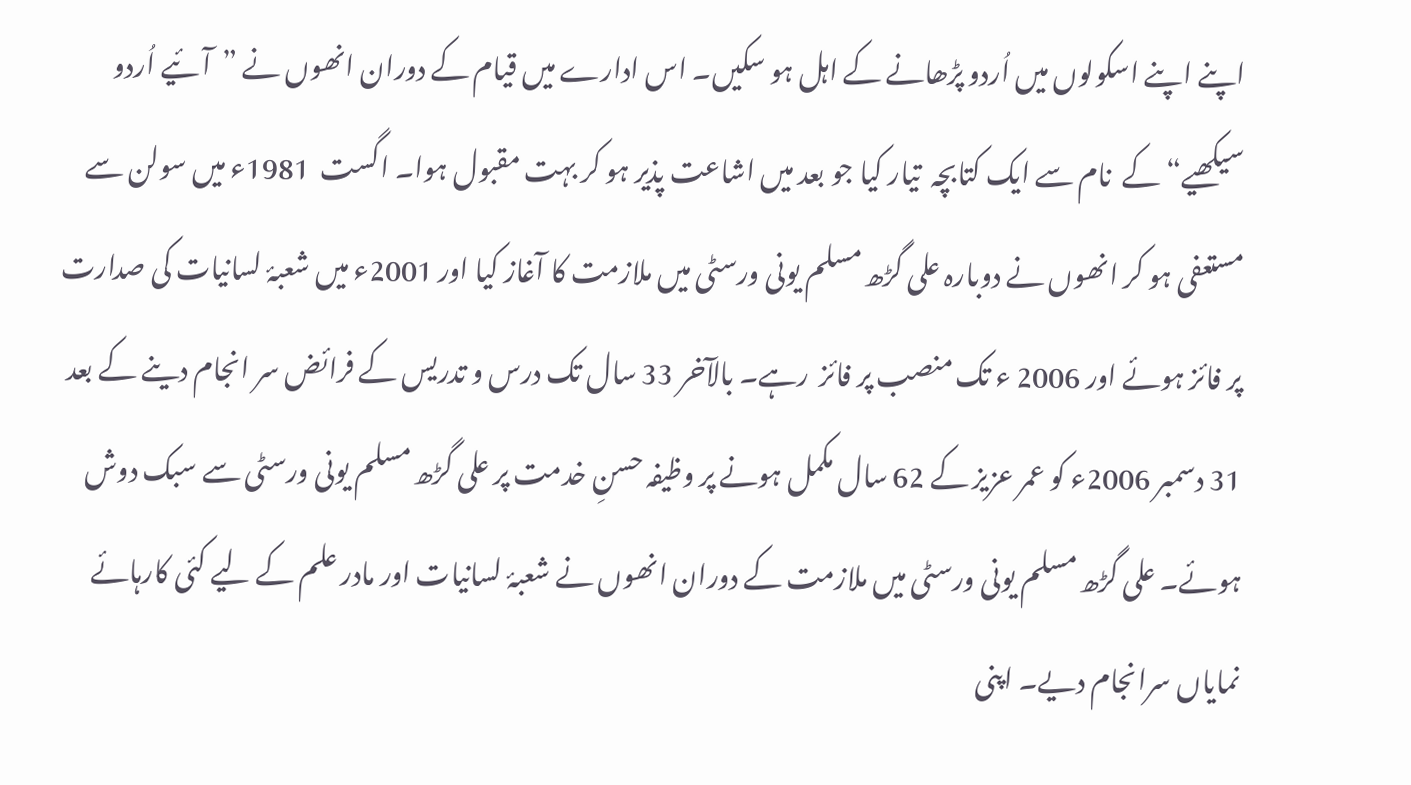اپنے اپنے اسکولوں میں اُردو پڑھانے کے اہل ہو سکیں۔ اس ادارے میں قیام کے دوران انھوں نے ”آئیے اُردو سیکھیے“ کے  نام سے ایک کتابچہ  تیار کیا جو بعد میں اشاعت پذیر ہو کر بہت مقبول ہوا۔ اگست  1981ء میں سولن سے مستعفی ہو کر انھوں نے دوبارہ علی گڑھ مسلم یونی ورسٹی میں ملازمت کا آغاز کیا اور 2001ء میں شعبۂ لسانیات کی صدارت پر فائز ہوئے اور 2006 ء تک منصب پر فائز  رہے۔ بالآخر 33 سال تک درس و تدریس کے فرائض سر انجام دینے کے بعد 31 دسمبر 2006ء کو عمر عزیز کے 62 سال مکمل ہونے پر وظیفہ حسنِ خدمت پر علی گڑھ مسلم یونی ورسٹی سے سبک دوش ہوئے۔ علی گڑھ مسلم یونی ورسٹی میں ملازمت کے دوران انھوں نے شعبۂ لسانیات اور مادر علم کے لیے کئی کارہائے نمایاں سرانجام دیے۔ اپنی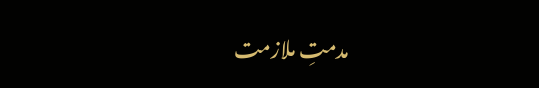مدمتِ ملازمت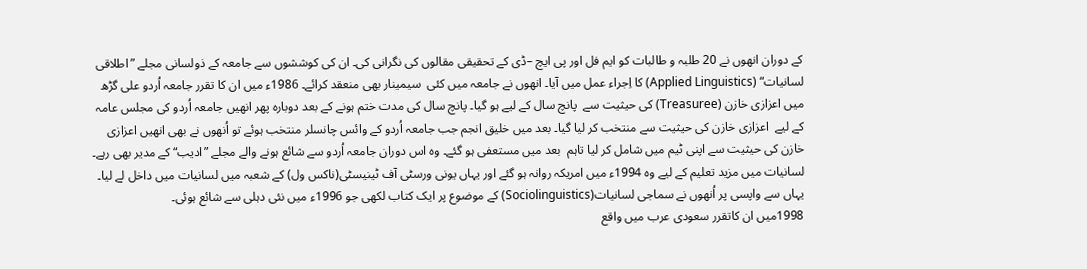کے دوران انھوں نے 20 طلبہ و طالبات کو ایم فل اور پی ایچ –ڈی کے تحقیقی مقالوں کی نگرانی کی۔ ان کی کوششوں سے جامعہ کے ذولسانی مجلے ”اطلاقی لسانیات“ (Applied Linguistics) کا اِجراء عمل میں آیا۔ انھوں نے جامعہ میں کئی  سیمینار بھی منعقد کرائے۔ 1986ء میں ان کا تقرر جامعہ اُردو علی گڑھ میں اعزازی خازن (Treasuree) کی حیثیت سے  پانچ سال کے لیے ہو گیا۔ پانچ سال کی مدت ختم ہونے کے بعد دوبارہ پھر انھیں جامعہ اُردو کی مجلس عامہ کے لیے  اعزازی خازن کی حیثیت سے منتخب کر لیا گیا۔ بعد میں خلیق انجم جب جامعہ اُردو کے وائس چانسلر منتخب ہوئے تو اُنھوں نے بھی انھیں اعزازی خازن کی حیثیت سے اپنی ٹیم میں شامل کر لیا تاہم  بعد میں مستعفی ہو گئے۔ وہ اس دوران جامعہ اُردو سے شائع ہونے والے مجلے ”ادیب“ کے مدیر بھی رہے۔
لسانیات میں مزید تعلیم کے لیے وہ 1994ء میں امریکہ روانہ ہو گئے اور یہاں یونی ورسٹی آف ٹینیسٹی(ناکس ول) کے شعبہ میں لسانیات میں داخل لے لیا۔ یہاں سے واپسی پر اُنھوں نے سماجی لسانیات(Sociolinguistics) کے موضوع پر ایک کتاب لکھی جو 1996ء میں نئی دہلی سے شائع ہوئی۔
1998میں ان کاتقرر سعودی عرب میں واقع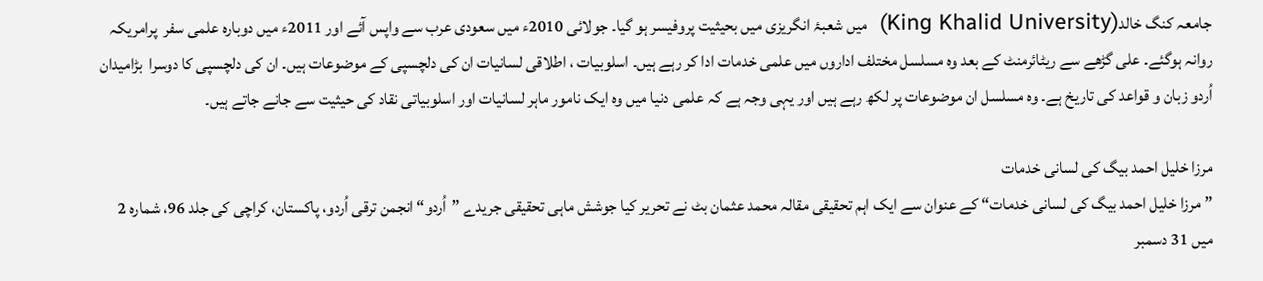جامعہ کنگ خالد(King Khalid University)  میں شعبۂ انگریزی میں بحیثیت پروفیسر ہو گیا۔ جولائی 2010ء میں سعودی عرب سے واپس آئے اور 2011ء میں دوبارہ علمی سفر  پرامریکہ روانہ ہوگئے۔ علی گڑھے سے ریٹائرمنٹ کے بعد وہ مسلسل مختلف اداروں میں علمی خدمات ادا کر رہے ہیں۔ اسلوبیات ، اطلاقی لسانیات ان کی دلچسپی کے موضوعات ہیں۔ ان کی دلچسپی کا دوسرا  بڑامیدان اُردو زبان و قواعد کی تاریخ ہے۔ وہ مسلسل ان موضوعات پر لکھ رہے ہیں اور یہی وجہ ہے کہ علمی دنیا میں وہ ایک نامور ماہر لسانیات اور اسلوبیاتی نقاد کی حیثیت سے جانے جاتے ہیں۔

مرزا خلیل احمد بیگ کی لسانی خدمات
”مرزا خلیل احمد بیگ کی لسانی خدمات“ کے عنوان سے ایک اہم تحقیقی مقالہ محمد عثمان بٹ نے تحریر کیا جوشش ماہی تحقیقی جریدے ”اُردو“ انجمن ترقی اُردو، پاکستان، کراچی کی جلد 96، شمارہ 2 میں 31 دسمبر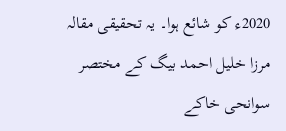2020ء کو شائع ہوا۔ یہ تحقیقی مقالہ مرزا خلیل احمد بیگ کے مختصر سوانحی خاکے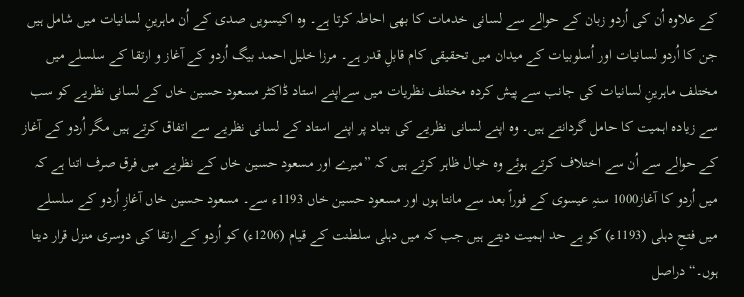کے علاوہ اُن کی اُردو زبان کے حوالے سے لسانی خدمات کا بھی احاطہ کرتا ہے۔ وہ اکیسویں صدی کے اُن ماہرینِ لسانیات میں شامل ہیں جن کا اُردو لسانیات اور اُسلوبیات کے میدان میں تحقیقی کام قابلِ قدر ہے۔ مرزا خلیل احمد بیگ اُردو کے آغاز و ارتقا کے سلسلے میں مختلف ماہرینِ لسانیات کی جانب سے پیش کردہ مختلف نظریات میں سےاپنے استاد ڈاکٹر مسعود حسین خاں کے لسانی نظریے کو سب سے زیادہ اہمیت کا حامل گردانتے ہیں۔ وہ اپنے لسانی نظریے کی بنیاد پر اپنے استاد کے لسانی نظریے سے اتفاق کرتے ہیں مگر اُردو کے آغاز کے حوالے سے اُن سے اختلاف کرتے ہوئے وہ خیال ظاہر کرتے ہیں کہ ”میرے اور مسعود حسین خاں کے نظریے میں فرق صرف اتنا ہے کہ میں اُردو کا آغاز1000 سنہِ عیسوی کے فوراً بعد سے مانتا ہوں اور مسعود حسین خاں 1193ء سے۔ مسعود حسین خاں آغازِ اُردو کے سلسلے میں فتحِ دہلی (1193ء) کو بے حد اہمیت دیتے ہیں جب کہ میں دہلی سلطنت کے قیام (1206ء) کو اُردو کے ارتقا کی دوسری منزل قرار دیتا ہوں۔“ دراصل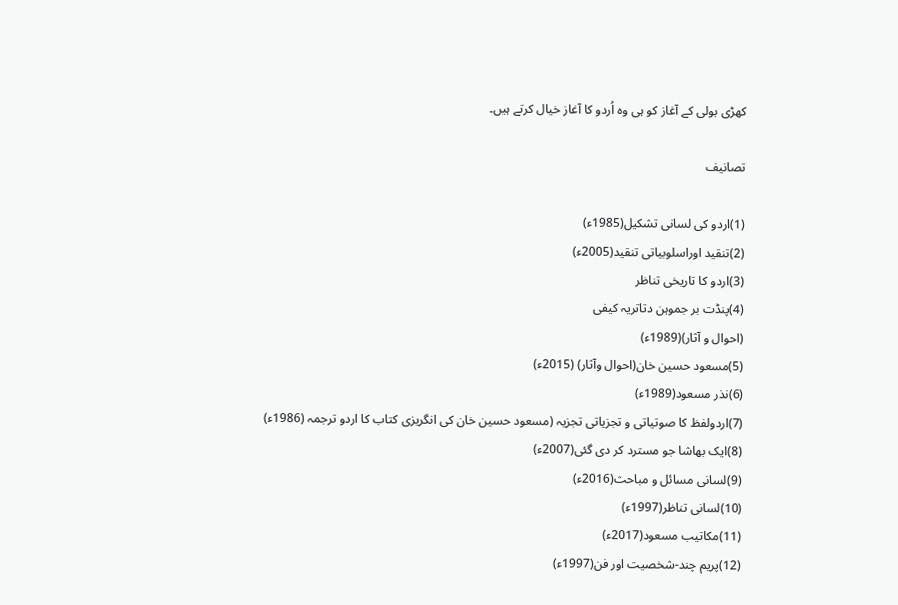کھڑی بولی کے آغاز کو ہی وہ اُردو کا آغاز خیال کرتے ہیں۔

تصانیف

(1)اردو کی لسانی تشکیل(1985ء)
(2)تنقید اوراسلوبیاتی تنقید(2005ء)
(3)اردو کا تاریخی تناظر
(4)پنڈت بر جموہن دتاتریہ کیفی
(احوال و آثار)(1989ء)
(5)مسعود حسین خان(احوال وآثار) (2015ء)
(6)نذر مسعود(1989ء)
(7)اردولفظ کا صوتیاتی و تجزیاتی تجزیہ (مسعود حسین خان کی انگریزی کتاب کا اردو ترجمہ (1986ء)
(8)ایک بھاشا جو مسترد کر دی گئی(2007ء)
(9)لسانی مسائل و مباحث(2016ء)
(10)لسانی تناظر(1997ء)
(11)مکاتیب مسعود(2017ء)
(12)پریم چند-شخصیت اور فن(1997ء)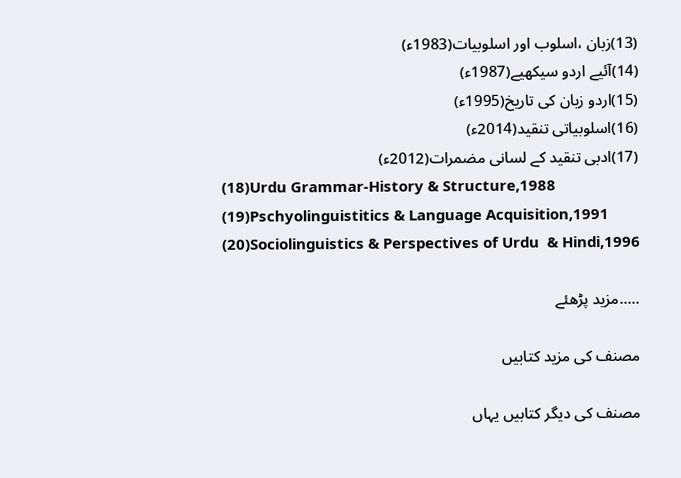(13)زبان ،اسلوب اور اسلوبیات(1983ء)
(14)آئیے اردو سیکھیے(1987ء)
(15)اردو زبان کی تاریخ(1995ء)
(16)اسلوبیاتی تنقید(2014ء)
(17)ادبی تنقید کے لسانی مضمرات(2012ء)
(18)Urdu Grammar-History & Structure,1988
(19)Pschyolinguistitics & Language Acquisition,1991
(20)Sociolinguistics & Perspectives of Urdu  & Hindi,1996

.....مزید پڑھئے

مصنف کی مزید کتابیں

مصنف کی دیگر کتابیں یہاں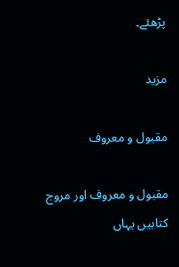پڑھئے۔

مزید

مقبول و معروف

مقبول و معروف اور مروج کتابیں یہاں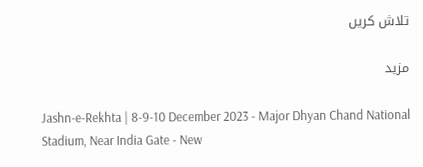تلاش کریں

مزید

Jashn-e-Rekhta | 8-9-10 December 2023 - Major Dhyan Chand National Stadium, Near India Gate - New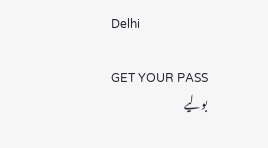Delhi

GET YOUR PASS
بولیے